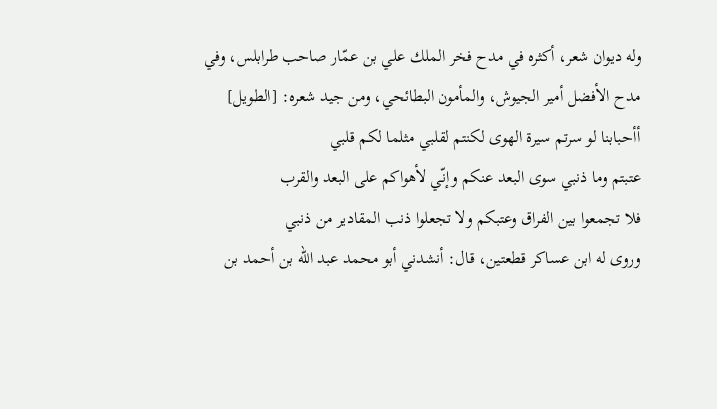وله ديوان شعر، أكثره في مدح فخر الملك علي بن عمّار صاحب طرابلس، وفي مدح الأفضل أمير الجيوش، والمأمون البطائحي، ومن جيد شعره: [الطويل]
أأحبابنا لو سرتم سيرة الهوى لكنتم لقلبي مثلما لكم قلبي
عتبتم وما ذنبي سوى البعد عنكم وإنّي لأهواكم على البعد والقرب
فلا تجمعوا بين الفراق وعتبكم ولا تجعلوا ذنب المقادير من ذنبي
وروى له ابن عساكر قطعتين، قال: أنشدني أبو محمد عبد الله بن أحمد بن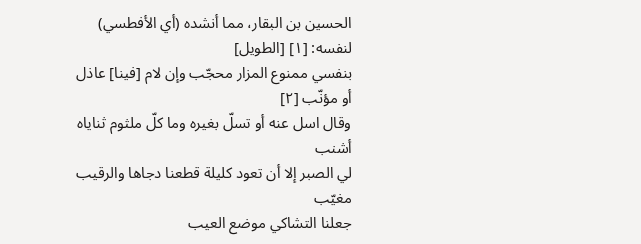الحسين بن البقار، مما أنشده (أي الأفطسي) لنفسه: [١] [الطويل]
بنفسي ممنوع المزار محجّب وإن لام [فينا] عاذل أو مؤنّب [٢]
وقال اسل عنه أو تسلّ بغيره وما كلّ ملثوم ثناياه أشنب
لي الصبر إلا أن تعود كليلة قطعنا دجاها والرقيب مغيّب
جعلنا التشاكي موضع العيب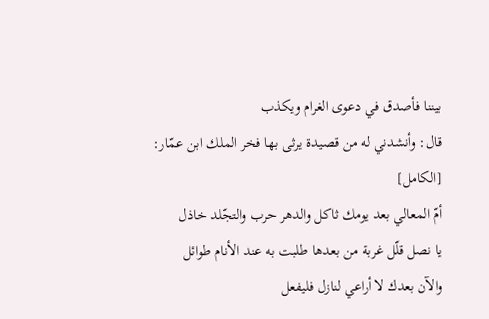بيننا فأصدق في دعوى الغرام ويكذب
قال: وأنشدني له من قصيدة يرثى بها فخر الملك ابن عمّار: [الكامل]
أمّ المعالي بعد يومك ثاكل والدهر حرب والتجّلد خاذل
يا نصل قلّل غربة من بعدها طلبت به عند الأنام طوائل
والآن بعدك لا أراعي لنازل فليفعل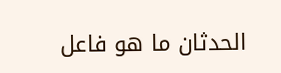الحدثان ما هو فاعل